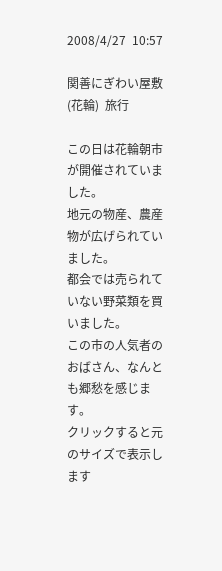2008/4/27  10:57

関善にぎわい屋敷(花輪)  旅行

この日は花輪朝市が開催されていました。
地元の物産、農産物が広げられていました。
都会では売られていない野菜類を買いました。
この市の人気者のおばさん、なんとも郷愁を感じます。
クリックすると元のサイズで表示します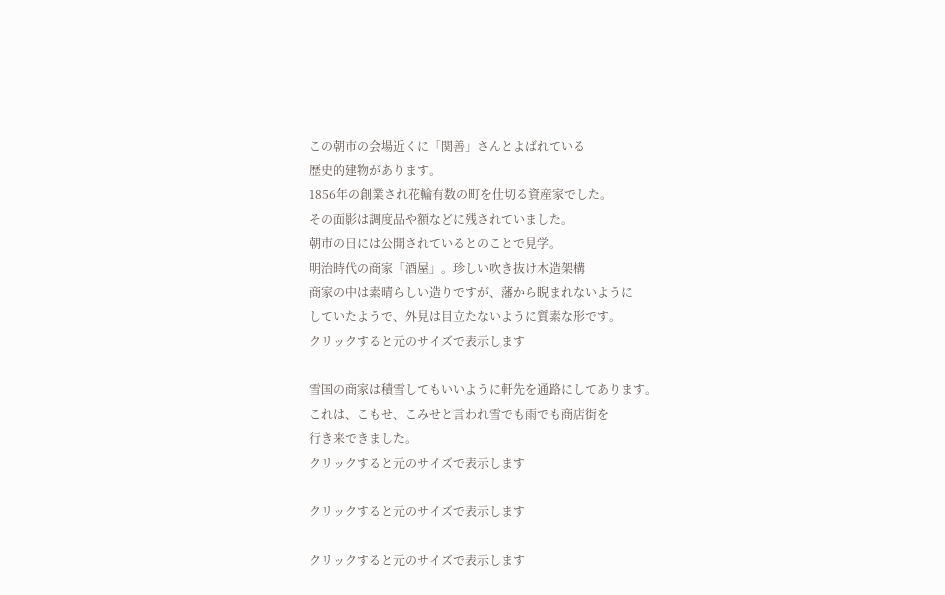この朝市の会場近くに「関善」さんとよばれている
歴史的建物があります。
1856年の創業され花輪有数の町を仕切る資産家でした。
その面影は調度品や額などに残されていました。
朝市の日には公開されているとのことで見学。
明治時代の商家「酒屋」。珍しい吹き抜け木造架構
商家の中は素晴らしい造りですが、藩から睨まれないように
していたようで、外見は目立たないように質素な形です。
クリックすると元のサイズで表示します

雪国の商家は積雪してもいいように軒先を通路にしてあります。
これは、こもせ、こみせと言われ雪でも雨でも商店街を
行き来できました。
クリックすると元のサイズで表示します

クリックすると元のサイズで表示します

クリックすると元のサイズで表示します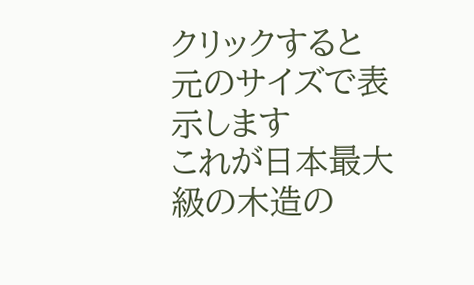クリックすると元のサイズで表示します
これが日本最大級の木造の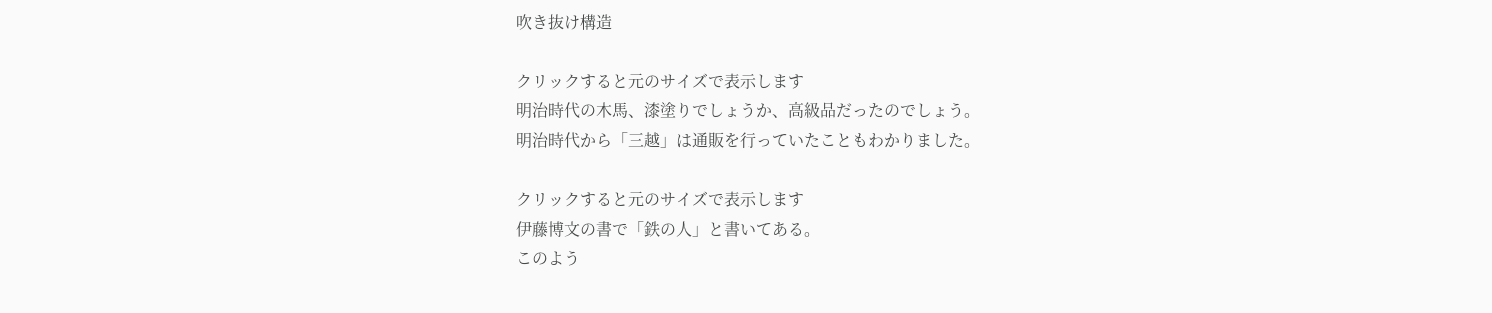吹き抜け構造

クリックすると元のサイズで表示します
明治時代の木馬、漆塗りでしょうか、高級品だったのでしょう。
明治時代から「三越」は通販を行っていたこともわかりました。

クリックすると元のサイズで表示します
伊藤博文の書で「鉄の人」と書いてある。
このよう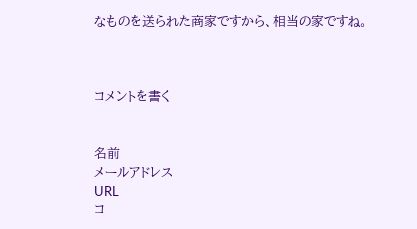なものを送られた商家ですから、相当の家ですね。



コメントを書く


名前
メールアドレス
URL
コ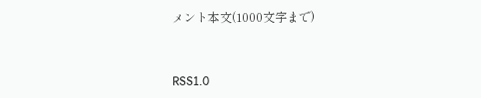メント本文(1000文字まで)


RSS1.0